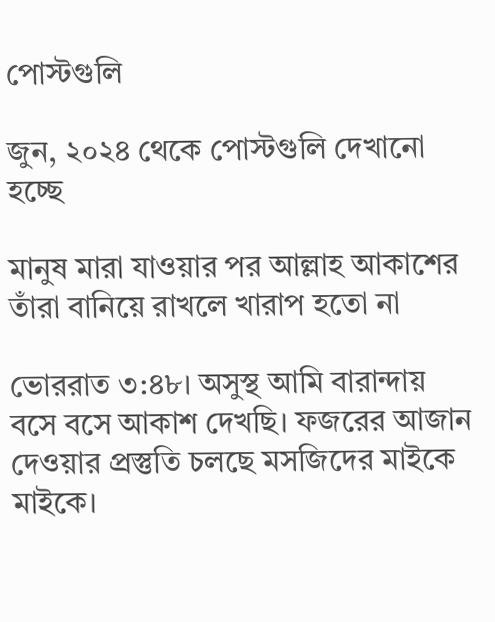পোস্টগুলি

জুন, ২০২৪ থেকে পোস্টগুলি দেখানো হচ্ছে

মানুষ মারা যাওয়ার পর আল্লাহ আকাশের তাঁরা বানিয়ে রাখলে খারাপ হতো না

ভোররাত ৩:৪৮। অসুস্থ আমি বারান্দায় বসে বসে আকাশ দেখছি। ফজরের আজান দেওয়ার প্রস্তুতি চলছে মসজিদের মাইকে মাইকে।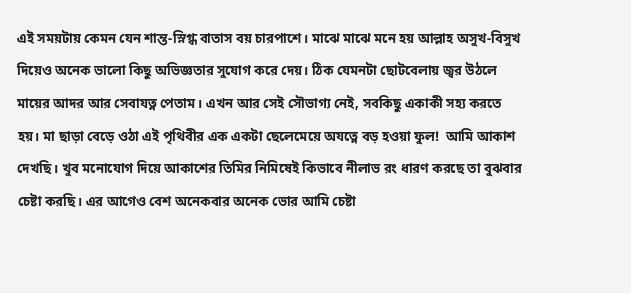এই সময়টায় কেমন যেন শান্ত-স্নিগ্ধ বাতাস বয় চারপাশে। মাঝে মাঝে মনে হয় আল্লাহ অসুখ-বিসুখ দিয়েও অনেক ভালো কিছু অভিজ্ঞতার সুযোগ করে দেয়। ঠিক যেমনটা ছোটবেলায় জ্বর উঠলে মায়ের আদর আর সেবাযত্ন পেতাম। এখন আর সেই সৌভাগ্য নেই, সবকিছু একাকী সহ্য করতে হয়। মা ছাড়া বেড়ে ওঠা এই পৃথিবীর এক একটা ছেলেমেয়ে অযত্নে বড় হওয়া ফুল!  আমি আকাশ দেখছি। খুব মনোযোগ দিয়ে আকাশের তিমির নিমিষেই কিভাবে নীলাভ রং ধারণ করছে তা বুঝবার চেষ্টা করছি। এর আগেও বেশ অনেকবার অনেক ভোর আমি চেষ্টা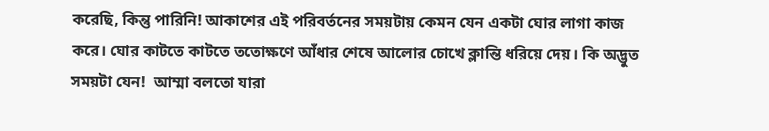করেছি, কিন্তু পারিনি! আকাশের এই পরিবর্তনের সময়টায় কেমন যেন একটা ঘোর লাগা কাজ করে। ঘোর কাটতে কাটতে ততোক্ষণে আঁধার শেষে আলোর চোখে ক্লান্তি ধরিয়ে দেয়। কি অদ্ভুত সময়টা যেন!  আম্মা বলতো যারা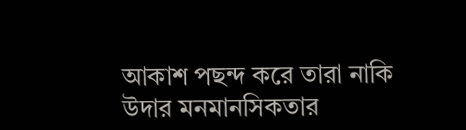আকাশ পছন্দ করে তারা নাকি উদার মনমানসিকতার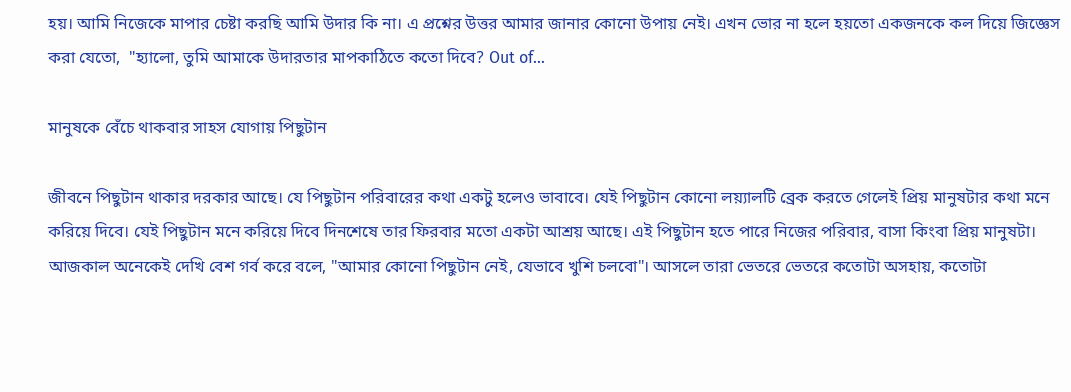হয়। আমি নিজেকে মাপার চেষ্টা করছি আমি উদার কি না। এ প্রশ্নের উত্তর আমার জানার কোনো উপায় নেই। এখন ভোর না হলে হয়তো একজনকে কল দিয়ে জিজ্ঞেস করা যেতো,  "হ্যালো, তুমি আমাকে উদারতার মাপকাঠিতে কতো দিবে? Out of...

মানুষকে বেঁচে থাকবার সাহস যোগায় পিছুটান

জীবনে পিছুটান থাকার দরকার আছে। যে পিছুটান পরিবারের কথা একটু হলেও ভাবাবে। যেই পিছুটান কোনো লয়্যালটি ব্রেক করতে গেলেই প্রিয় মানুষটার কথা মনে করিয়ে দিবে। যেই পিছুটান মনে করিয়ে দিবে দিনশেষে তার ফিরবার মতো একটা আশ্রয় আছে। এই পিছুটান হতে পারে নিজের পরিবার, বাসা কিংবা প্রিয় মানুষটা।  আজকাল অনেকেই দেখি বেশ গর্ব করে বলে, "আমার কোনো পিছুটান নেই, যেভাবে খুশি চলবো"। আসলে তারা ভেতরে ভেতরে কতোটা অসহায়, কতোটা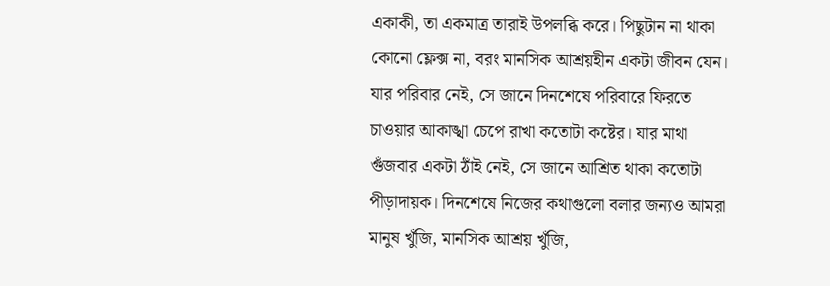একাকী, তা একমাত্র তারাই উপলব্ধি করে। পিছুটান না থাকা কোনো ফ্লেক্স না, বরং মানসিক আশ্রয়হীন একটা জীবন যেন। যার পরিবার নেই, সে জানে দিনশেষে পরিবারে ফিরতে চাওয়ার আকাঙ্খা চেপে রাখা কতোটা কষ্টের। যার মাথা গুঁজবার একটা ঠাঁই নেই, সে জানে আশ্রিত থাকা কতোটা পীড়াদায়ক। দিনশেষে নিজের কথাগুলো বলার জন্যও আমরা মানুষ খুঁজি, মানসিক আশ্রয় খুঁজি,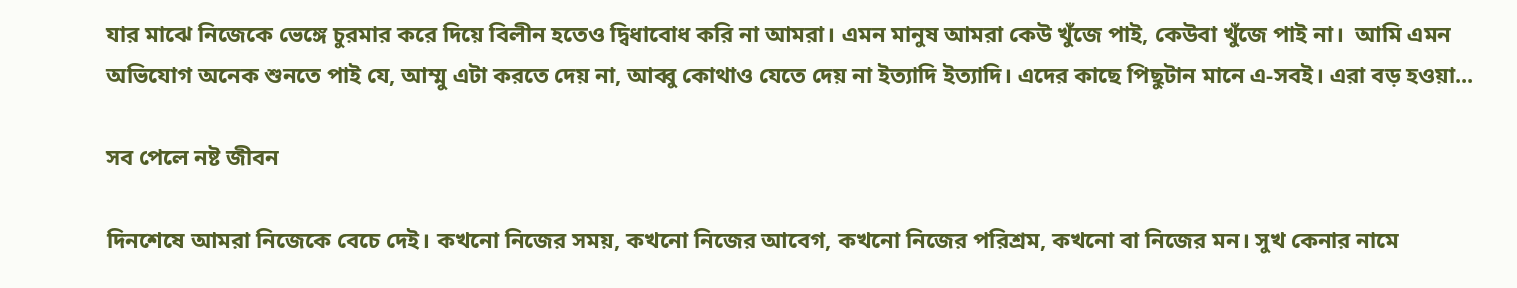যার মাঝে নিজেকে ভেঙ্গে চুরমার করে দিয়ে বিলীন হতেও দ্বিধাবোধ করি না আমরা। এমন মানুষ আমরা কেউ খুঁজে পাই, কেউবা খুঁজে পাই না।  আমি এমন অভিযোগ অনেক শুনতে পাই যে, আম্মু এটা করতে দেয় না, আব্বু কোথাও যেতে দেয় না ইত্যাদি ইত্যাদি। এদের কাছে পিছুটান মানে এ-সবই। এরা বড় হওয়া...

সব পেলে নষ্ট জীবন

দিনশেষে আমরা নিজেকে বেচে দেই। কখনো নিজের সময়, কখনো নিজের আবেগ, কখনো নিজের পরিশ্রম, কখনো বা নিজের মন। সুখ কেনার নামে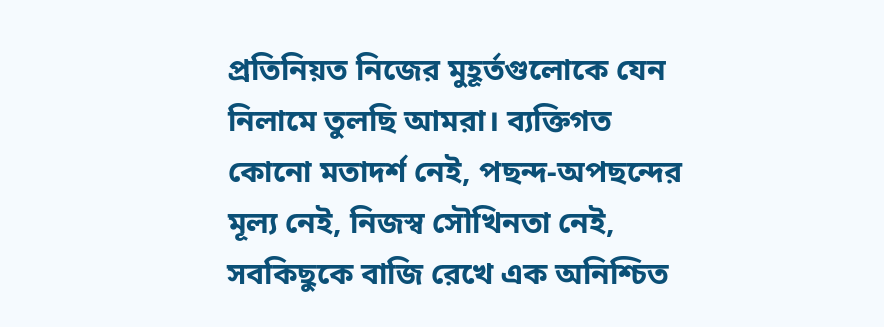প্রতিনিয়ত নিজের মুহূর্তগুলোকে যেন নিলামে তুলছি আমরা। ব্যক্তিগত কোনো মতাদর্শ নেই, পছন্দ-অপছন্দের মূল্য নেই, নিজস্ব সৌখিনতা নেই, সবকিছুকে বাজি রেখে এক অনিশ্চিত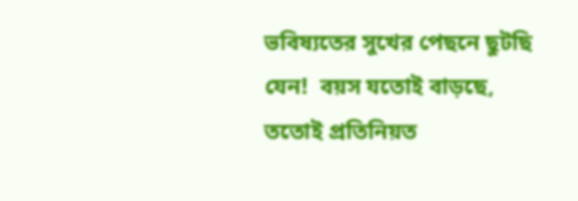ভবিষ্যতের সুখের পেছনে ছুটছি যেন!  বয়স যতোই বাড়ছে, ততোই প্রতিনিয়ত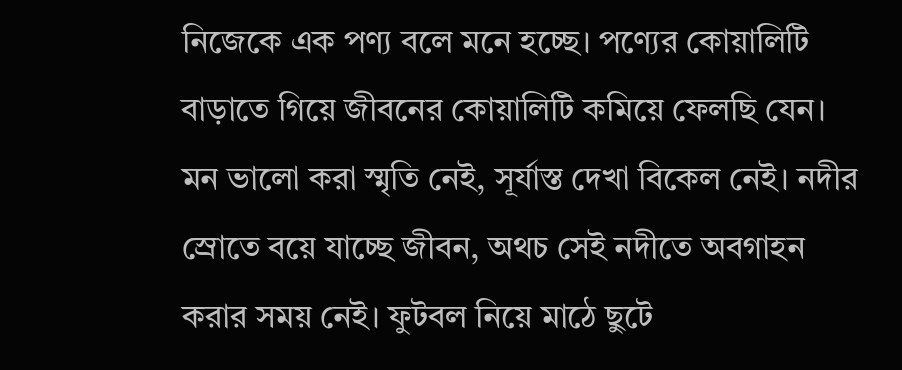নিজেকে এক পণ্য বলে মনে হচ্ছে। পণ্যের কোয়ালিটি বাড়াতে গিয়ে জীবনের কোয়ালিটি কমিয়ে ফেলছি যেন। মন ভালো করা স্মৃতি নেই, সূর্যাস্ত দেখা বিকেল নেই। নদীর স্রোতে বয়ে যাচ্ছে জীবন, অথচ সেই নদীতে অবগাহন করার সময় নেই। ফুটবল নিয়ে মাঠে ছুটে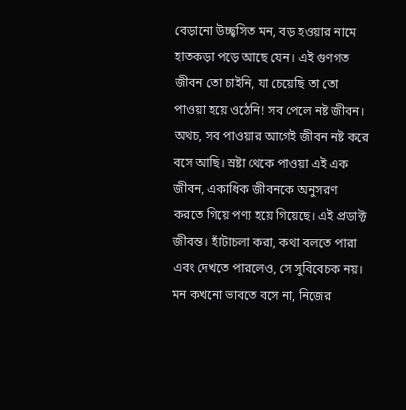বেড়ানো উচ্ছ্বসিত মন, বড় হওয়ার নামে হাতকড়া পড়ে আছে যেন। এই গুণগত জীবন তো চাইনি, যা চেয়েছি তা তো পাওয়া হয়ে ওঠেনি! সব পেলে নষ্ট জীবন। অথচ, সব পাওয়ার আগেই জীবন নষ্ট করে বসে আছি। স্রষ্টা থেকে পাওয়া এই এক জীবন, একাধিক জীবনকে অনুসরণ করতে গিয়ে পণ্য হয়ে গিয়েছে। এই প্রডাক্ট জীবন্ত। হাঁটাচলা করা, কথা বলতে পারা এবং দেখতে পারলেও, সে সুবিবেচক নয়। মন কখনো ভাবতে বসে না, নিজের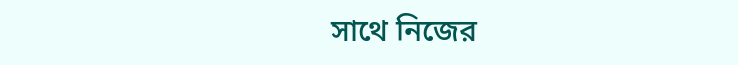সাথে নিজের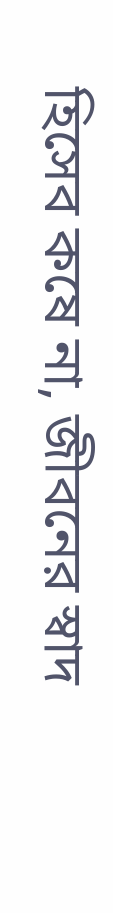হিসেব কষে না, জীবনের স্বাদ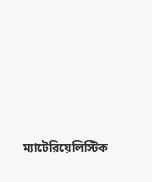ম্যাটেরিয়েলিস্টিক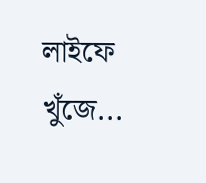লাইফে খুঁজে...